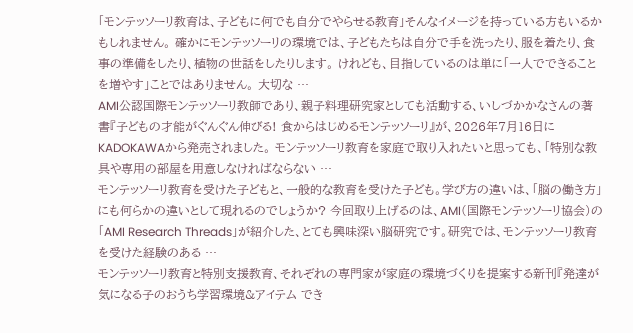「モンテッソーリ教育は、子どもに何でも自分でやらせる教育」そんなイメージを持っている方もいるかもしれません。 確かにモンテッソーリの環境では、子どもたちは自分で手を洗ったり、服を着たり、食事の準備をしたり、植物の世話をしたりします。 けれども、目指しているのは単に「一人でできることを増やす」ことではありません。 大切な …
AMI公認国際モンテッソーリ教師であり、親子料理研究家としても活動する、いしづかかなさんの著書『子どもの才能がぐんぐん伸びる! 食からはじめるモンテッソーリ』が、2026年7月16日にKADOKAWAから発売されました。 モンテッソーリ教育を家庭で取り入れたいと思っても、「特別な教具や専用の部屋を用意しなければならない …
モンテッソーリ教育を受けた子どもと、一般的な教育を受けた子ども。学び方の違いは、「脳の働き方」にも何らかの違いとして現れるのでしょうか? 今回取り上げるのは、AMI(国際モンテッソーリ協会)の「AMI Research Threads」が紹介した、とても興味深い脳研究です。研究では、モンテッソーリ教育を受けた経験のある …
モンテッソーリ教育と特別支援教育、それぞれの専門家が家庭の環境づくりを提案する新刊『発達が気になる子のおうち学習環境&アイテム でき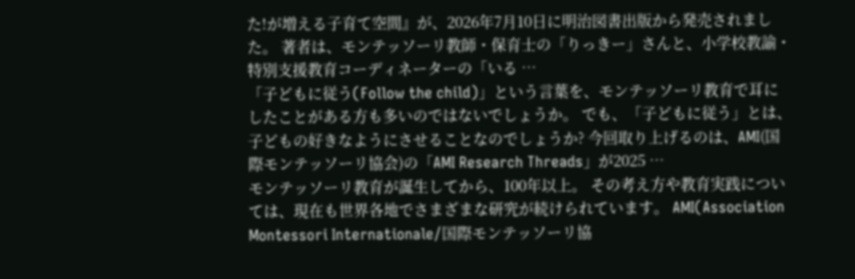た!が増える子育て空間』が、2026年7月10日に明治図書出版から発売されました。 著者は、モンテッソーリ教師・保育士の「りっきー」さんと、小学校教諭・特別支援教育コーディネーターの「いる …
「子どもに従う(Follow the child)」という言葉を、モンテッソーリ教育で耳にしたことがある方も多いのではないでしょうか。 でも、「子どもに従う」とは、子どもの好きなようにさせることなのでしょうか? 今回取り上げるのは、AMI(国際モンテッソーリ協会)の「AMI Research Threads」が2025 …
モンテッソーリ教育が誕生してから、100年以上。 その考え方や教育実践については、現在も世界各地でさまざまな研究が続けられています。 AMI(Association Montessori Internationale/国際モンテッソーリ協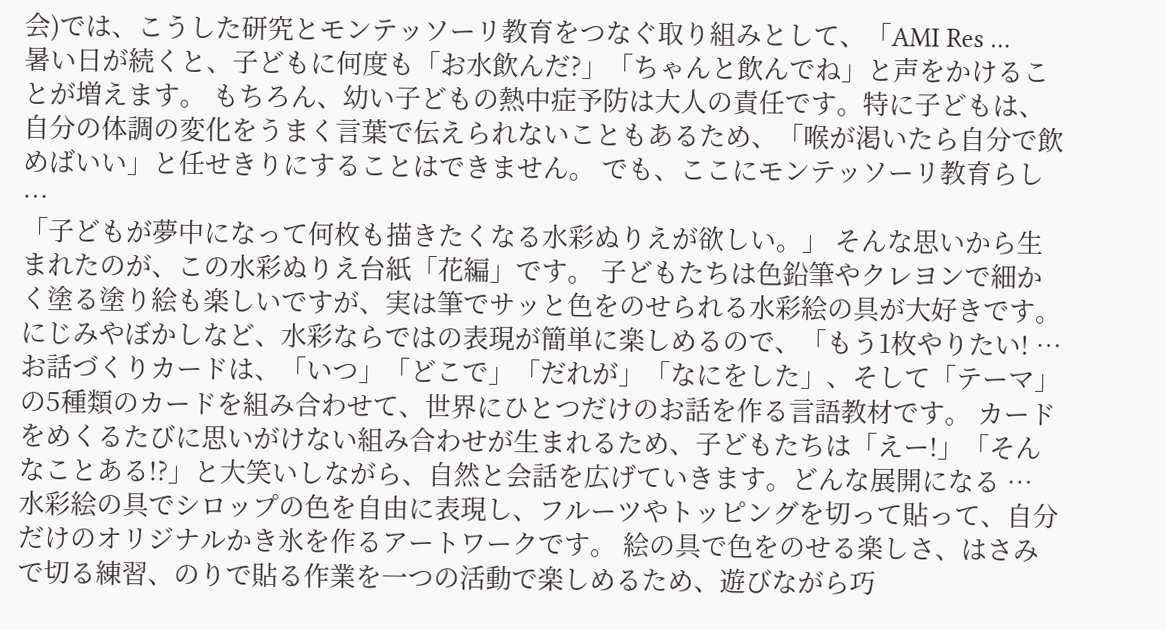会)では、こうした研究とモンテッソーリ教育をつなぐ取り組みとして、「AMI Res …
暑い日が続くと、子どもに何度も「お水飲んだ?」「ちゃんと飲んでね」と声をかけることが増えます。 もちろん、幼い子どもの熱中症予防は大人の責任です。特に子どもは、自分の体調の変化をうまく言葉で伝えられないこともあるため、「喉が渇いたら自分で飲めばいい」と任せきりにすることはできません。 でも、ここにモンテッソーリ教育らし …
「子どもが夢中になって何枚も描きたくなる水彩ぬりえが欲しい。」 そんな思いから生まれたのが、この水彩ぬりえ台紙「花編」です。 子どもたちは色鉛筆やクレヨンで細かく塗る塗り絵も楽しいですが、実は筆でサッと色をのせられる水彩絵の具が大好きです。にじみやぼかしなど、水彩ならではの表現が簡単に楽しめるので、「もう1枚やりたい! …
お話づくりカードは、「いつ」「どこで」「だれが」「なにをした」、そして「テーマ」の5種類のカードを組み合わせて、世界にひとつだけのお話を作る言語教材です。 カードをめくるたびに思いがけない組み合わせが生まれるため、子どもたちは「えー!」「そんなことある!?」と大笑いしながら、自然と会話を広げていきます。どんな展開になる …
水彩絵の具でシロップの色を自由に表現し、フルーツやトッピングを切って貼って、自分だけのオリジナルかき氷を作るアートワークです。 絵の具で色をのせる楽しさ、はさみで切る練習、のりで貼る作業を一つの活動で楽しめるため、遊びながら巧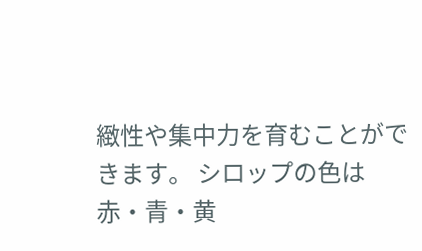緻性や集中力を育むことができます。 シロップの色は赤・青・黄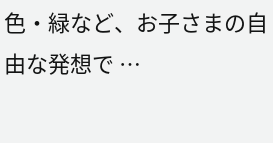色・緑など、お子さまの自由な発想で …